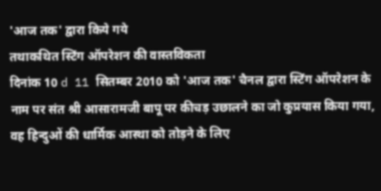'आज तक' द्वारा किये गये
तथाकथित स्टिंग ऑपरेशन की वास्तविकता
दिनांक 10 d 11 सितम्बर 2010 को 'आज तक' चैनल द्वारा स्टिंग ऑपरेशन के नाम पर संत श्री आसारामजी बापू पर कीचड़ उछालने का जो कुप्रयास किया गया, वह हिन्दुओं की धार्मिक आस्था को तोड़ने के लिए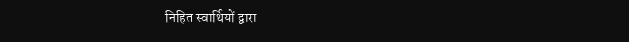निहित स्वार्थियों द्वारा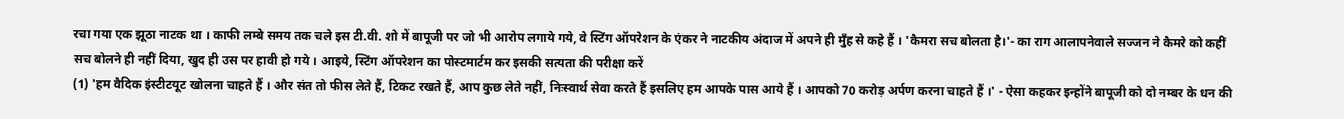रचा गया एक झूठा नाटक था । काफी लम्बे समय तक चले इस टी.वी. शो में बापूजी पर जो भी आरोप लगाये गये, वे स्टिंग ऑपरेशन के एंकर ने नाटकीय अंदाज में अपने ही मुँह से कहे हैं । 'कैमरा सच बोलता है।'- का राग आलापनेवाले सज्जन ने कैमरे को कहीं सच बोलने ही नहीं दिया, खुद ही उस पर हावी हो गये । आइये, स्टिंग ऑपरेशन का पोस्टमार्टम कर इसकी सत्यता की परीक्षा करें
(1) 'हम वैदिक इंस्टीटयूट खोलना चाहते हैं । और संत तो फीस लेते हैं, टिकट रखते हैं, आप कुछ लेते नहीं, निःस्वार्थ सेवा करते हैं इसलिए हम आपके पास आये हैं । आपको 70 करोड़ अर्पण करना चाहते हैं ।' - ऐसा कहकर इन्होंने बापूजी को दो नम्बर के धन की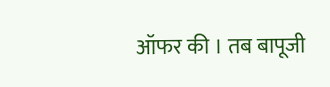ऑफर की । तब बापूजी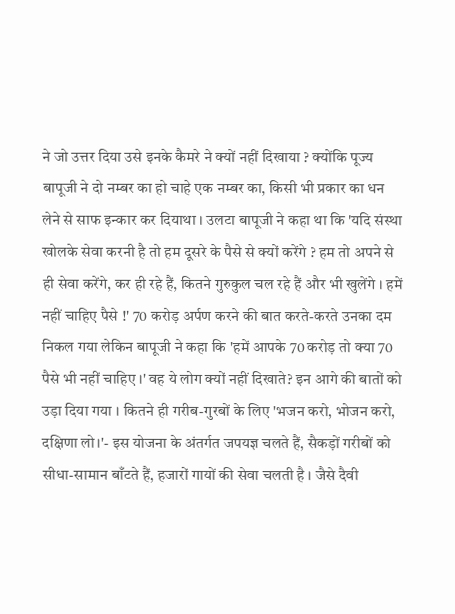ने जो उत्तर दिया उसे इनके कैमरे ने क्यों नहीं दिखाया ? क्योंकि पूज्य बापूजी ने दो नम्बर का हो चाहे एक नम्बर का, किसी भी प्रकार का धन लेने से साफ इन्कार कर दियाथा । उलटा बापूजी ने कहा था कि 'यदि संस्था खोलके सेवा करनी है तो हम दूसरे के पैसे से क्यों करेंगे ? हम तो अपने से ही सेवा करेंगे, कर ही रहे हैं, कितने गुरुकुल चल रहे हैं और भी खुलेंगे । हमें नहीं चाहिए पैसे !' 70 करोड़ अर्पण करने की बात करते-करते उनका दम निकल गया लेकिन बापूजी ने कहा कि 'हमें आपके 70 करोड़ तो क्या 70 पैसे भी नहीं चाहिए ।' वह ये लोग क्यों नहीं दिखाते? इन आगे की बातों को उड़ा दिया गया । कितने ही गरीब-गुरबों के लिए 'भजन करो, भोजन करो, दक्षिणा लो।'- इस योजना के अंतर्गत जपयज्ञ चलते हैं, सैकड़ों गरीबों को सीधा-सामान बाँटते हैं, हजारों गायों की सेवा चलती है । जैसे दैवी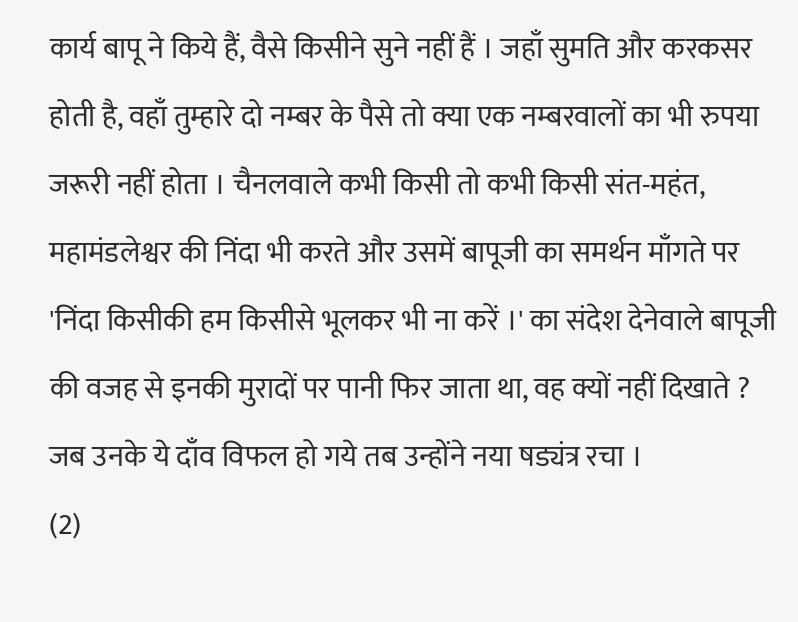कार्य बापू ने किये हैं, वैसे किसीने सुने नहीं हैं । जहाँ सुमति और करकसर होती है, वहाँ तुम्हारे दो नम्बर के पैसे तो क्या एक नम्बरवालों का भी रुपया जरूरी नहीं होता । चैनलवाले कभी किसी तो कभी किसी संत-महंत, महामंडलेश्वर की निंदा भी करते और उसमें बापूजी का समर्थन माँगते पर 'निंदा किसीकी हम किसीसे भूलकर भी ना करें ।' का संदेश देनेवाले बापूजी की वजह से इनकी मुरादों पर पानी फिर जाता था, वह क्यों नहीं दिखाते ? जब उनके ये दाँव विफल हो गये तब उन्होंने नया षड्यंत्र रचा ।
(2)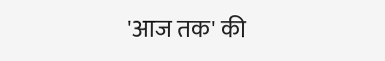'आज तक' की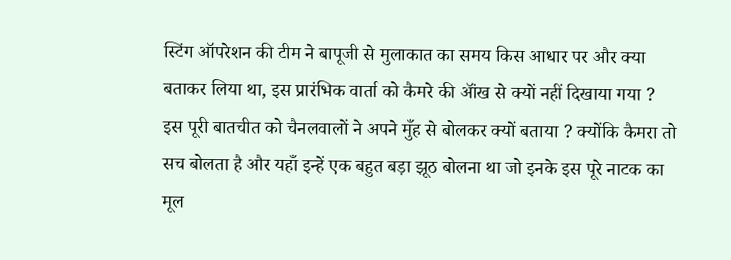स्टिंग ऑपरेशन की टीम ने बापूजी से मुलाकात का समय किस आधार पर और क्या बताकर लिया था, इस प्रारंभिक वार्ता को कैमरे की ऑंख से क्यों नहीं दिखाया गया ? इस पूरी बातचीत को चैनलवालों ने अपने मुँह से बोलकर क्यों बताया ? क्योंकि कैमरा तो सच बोलता है और यहाँ इन्हें एक बहुत बड़ा झूठ बोलना था जो इनके इस पूरे नाटक का मूल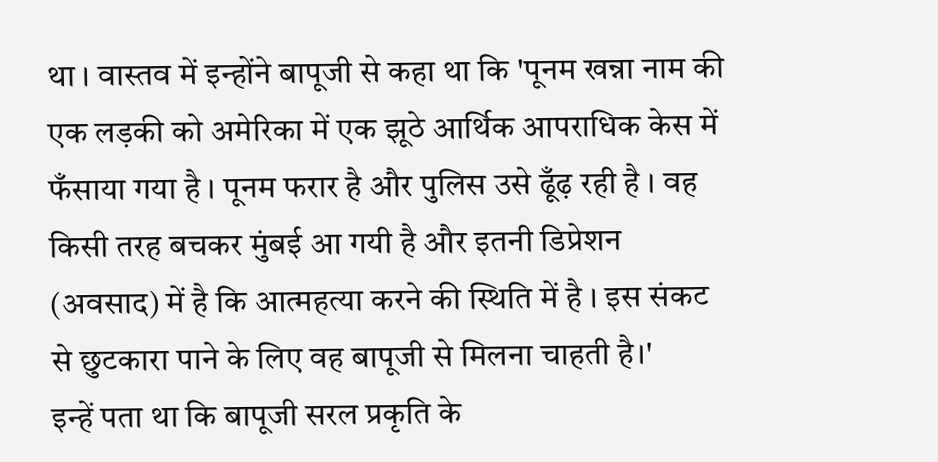था । वास्तव में इन्होंने बापूजी से कहा था कि 'पूनम खन्ना नाम की एक लड़की को अमेरिका में एक झूठे आर्थिक आपराधिक केस में फँसाया गया है । पूनम फरार है और पुलिस उसे ढूँढ़ रही है । वह किसी तरह बचकर मुंबई आ गयी है और इतनी डिप्रेशन (अवसाद) में है कि आत्महत्या करने की स्थिति में है । इस संकट से छुटकारा पाने के लिए वह बापूजी से मिलना चाहती है।'
इन्हें पता था कि बापूजी सरल प्रकृति के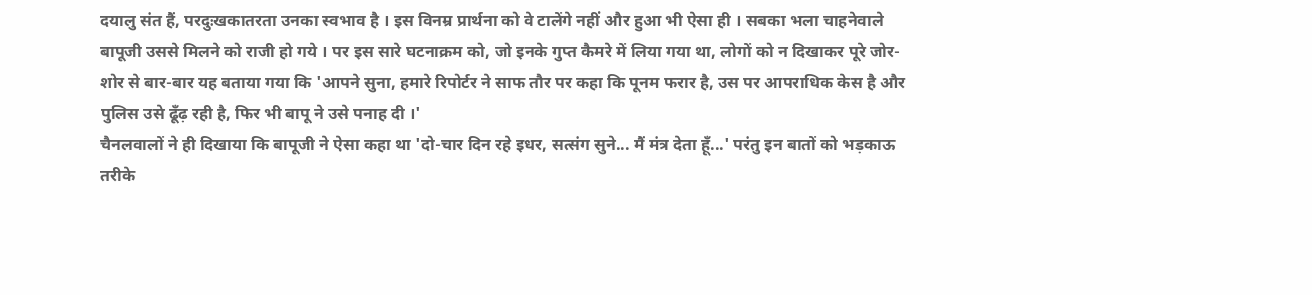दयालु संत हैं, परदुःखकातरता उनका स्वभाव है । इस विनम्र प्रार्थना को वे टालेंगे नहीं और हुआ भी ऐसा ही । सबका भला चाहनेवाले बापूजी उससे मिलने को राजी हो गये । पर इस सारे घटनाक्रम को, जो इनके गुप्त कैमरे में लिया गया था, लोगों को न दिखाकर पूरे जोर-शोर से बार-बार यह बताया गया कि 'आपने सुना, हमारे रिपोर्टर ने साफ तौर पर कहा कि पूनम फरार है, उस पर आपराधिक केस है और पुलिस उसे ढूँढ़ रही है, फिर भी बापू ने उसे पनाह दी ।'
चैनलवालों ने ही दिखाया कि बापूजी ने ऐसा कहा था 'दो-चार दिन रहे इधर, सत्संग सुने... मैं मंत्र देता हूँ...' परंतु इन बातों को भड़काऊ तरीके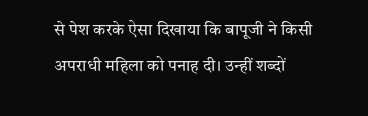से पेश करके ऐसा दिखाया कि बापूजी ने किसी अपराधी महिला को पनाह दी। उन्हीं शब्दों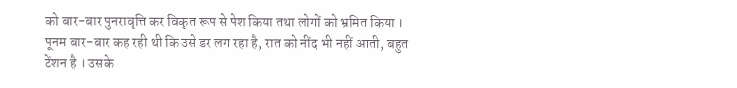को बार-बार पुनरावृत्ति कर विकृत रूप से पेश किया तथा लोगों को भ्रमित किया । पूनम बार-बार कह रही थी कि उसे डर लग रहा है, रात को नींद भी नहीं आती, बहुत टेंशन है । उसके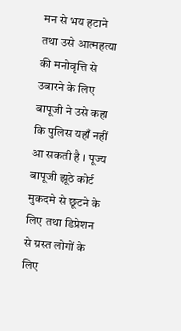मन से भय हटाने तथा उसे आत्महत्या की मनोवृत्ति से उबारने के लिए बापूजी ने उसे कहा कि पुलिस यहाँ नहीं आ सकती है । पूज्य बापूजी झूठे कोर्ट मुकदमे से छूटने के लिए तथा डिप्रेशन से ग्रस्त लोगों के लिए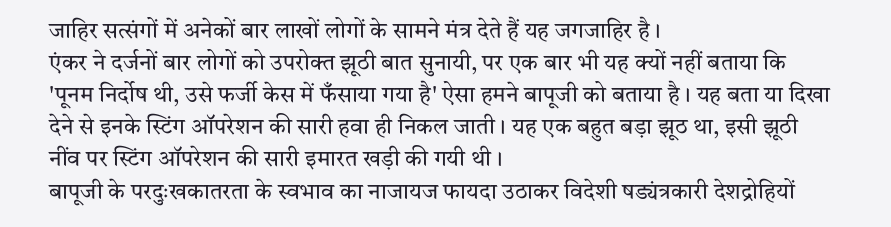जाहिर सत्संगों में अनेकों बार लाखों लोगों के सामने मंत्र देते हैं यह जगजाहिर है ।
एंकर ने दर्जनों बार लोगों को उपरोक्त झूठी बात सुनायी, पर एक बार भी यह क्यों नहीं बताया कि 'पूनम निर्दोष थी, उसे फर्जी केस में फँसाया गया है' ऐसा हमने बापूजी को बताया है । यह बता या दिखा देने से इनके स्टिंग ऑपरेशन की सारी हवा ही निकल जाती । यह एक बहुत बड़ा झूठ था, इसी झूठी नींव पर स्टिंग ऑपरेशन की सारी इमारत खड़ी की गयी थी ।
बापूजी के परदुःखकातरता के स्वभाव का नाजायज फायदा उठाकर विदेशी षड्यंत्रकारी देशद्रोहियों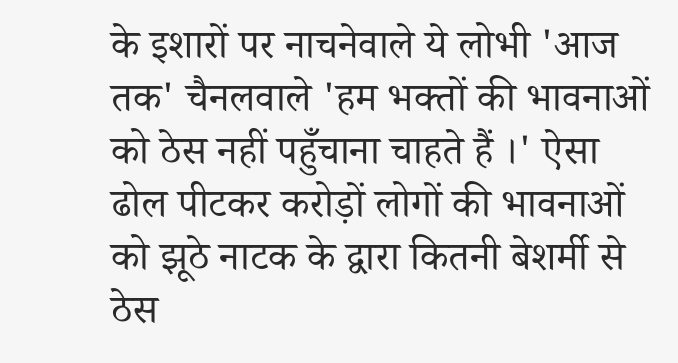के इशारों पर नाचनेवाले ये लोभी 'आज तक' चैनलवाले 'हम भक्तों की भावनाओं को ठेस नहीं पहुँचाना चाहते हैं ।' ऐसा ढोल पीटकर करोड़ों लोगों की भावनाओं को झूठे नाटक के द्वारा कितनी बेशर्मी से ठेस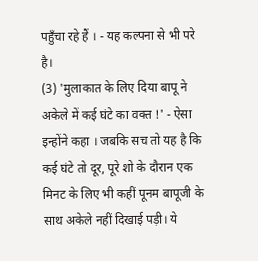पहुँचा रहे हैं । - यह कल्पना से भी परे है।
(3) 'मुलाकात के लिए दिया बापू ने अकेले में कई घंटे का वक्त !' - ऐसा इन्होंने कहा । जबकि सच तो यह है कि कई घंटे तो दूर, पूरे शो के दौरान एक मिनट के लिए भी कहीं पूनम बापूजी के साथ अकेले नहीं दिखाई पड़ी। ये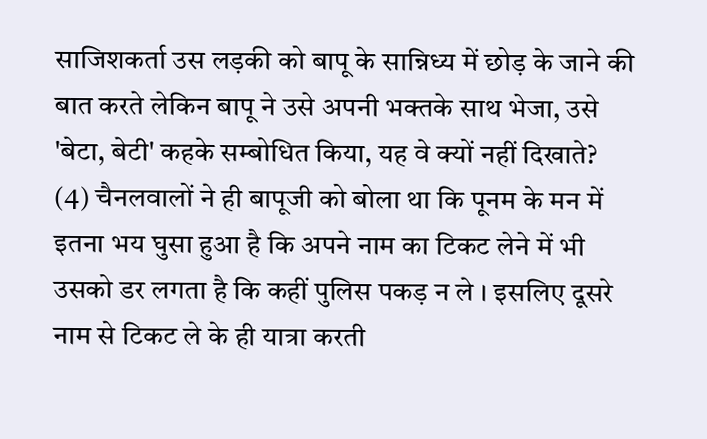साजिशकर्ता उस लड़की को बापू के सान्निध्य में छोड़ के जाने की बात करते लेकिन बापू ने उसे अपनी भक्तके साथ भेजा, उसे 'बेटा, बेटी' कहके सम्बोधित किया, यह वे क्यों नहीं दिखाते?
(4) चैनलवालों ने ही बापूजी को बोला था कि पूनम के मन में इतना भय घुसा हुआ है कि अपने नाम का टिकट लेने में भी उसको डर लगता है कि कहीं पुलिस पकड़ न ले । इसलिए दूसरे नाम से टिकट ले के ही यात्रा करती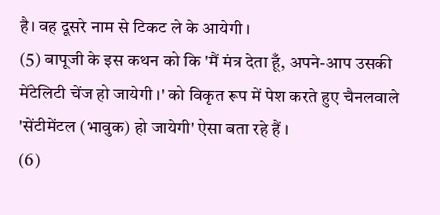है। वह दूसरे नाम से टिकट ले के आयेगी ।
(5) बापूजी के इस कथन को कि 'मैं मंत्र देता हूँ, अपने-आप उसकी मेंटेलिटी चेंज हो जायेगी ।' को विकृत रूप में पेश करते हुए चैनलवाले 'सेंटीमेंटल (भावुक) हो जायेगी' ऐसा बता रहे हैं ।
(6)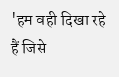'हम वही दिखा रहे हैं जिसे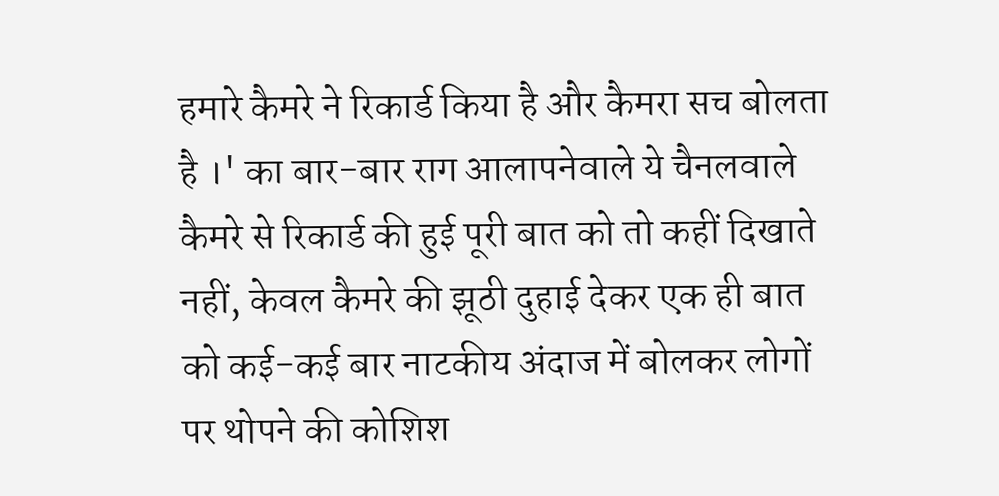हमारे कैमरे ने रिकार्ड किया है और कैमरा सच बोलता है ।' का बार-बार राग आलापनेवाले ये चैनलवाले कैमरे से रिकार्ड की हुई पूरी बात को तो कहीं दिखाते नहीं, केवल कैमरे की झूठी दुहाई देकर एक ही बात को कई-कई बार नाटकीय अंदाज में बोलकर लोगों पर थोपने की कोशिश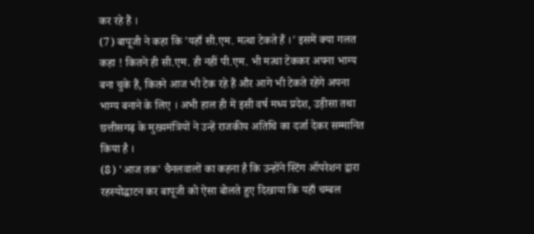कर रहे हैं ।
(7) बापूजी ने कहा कि 'यहाँ सी.एम. मत्था टेकते हैं ।' इसमें क्या गलत कहा ! कितने ही सी.एम. ही नहीं पी.एम. भी मत्था टेककर अपना भाग्य बना चुके हैं, कितने आज भी टेक रहे हैं और आगे भी टेकते रहेंगे अपना भाग्य बनाने के लिए । अभी हाल ही में इसी वर्ष मध्य प्रदेश, उड़ीसा तथा छत्तीसगढ़ के मुख्यमंत्रियों ने उन्हें राजकीय अतिथि का दर्जा देकर सम्मानित किया है ।
(8) 'आज तक' चैनलवालों का कहना है कि उन्होंने स्टिंग ऑपरेशन द्वारा रहस्योद्धाटन कर बापूजी को ऐसा बोलते हुए दिखाया कि यहाँ चम्बल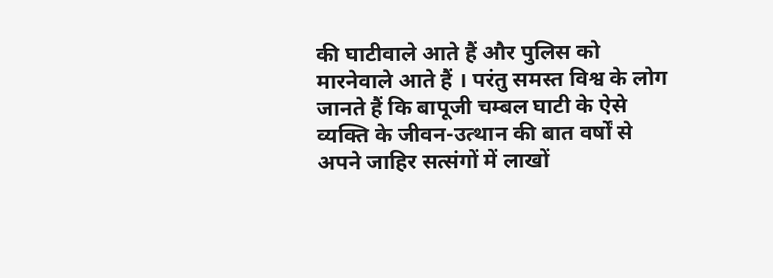की घाटीवाले आते हैं और पुलिस को मारनेवाले आते हैं । परंतु समस्त विश्व के लोग जानते हैं कि बापूजी चम्बल घाटी के ऐसे व्यक्ति के जीवन-उत्थान की बात वर्षों से अपने जाहिर सत्संगों में लाखों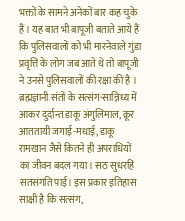भक्तों के सामने अनेकों बार कह चुके हैं । यह बात भी बापूजी बताते आये हैं कि पुलिसवालों को भी मारनेवाले गुंडा प्रवृत्ति के लोग जब आते थे तो बापूजी ने उनसे पुलिसवालों की रक्षा की है । ब्रह्मज्ञानी संतों के सत्संग-सान्निध्य में आकर दुर्दान्त डाकू अंगुलिमाल, क्रूर आततायी जगाई-मधाई, डाकू रामखान जैसे कितने ही अपराधियों का जीवन बदल गया। सठ सुधरहिं सतसंगति पाई। इस प्रकार इतिहास साक्षी है कि सत्संग,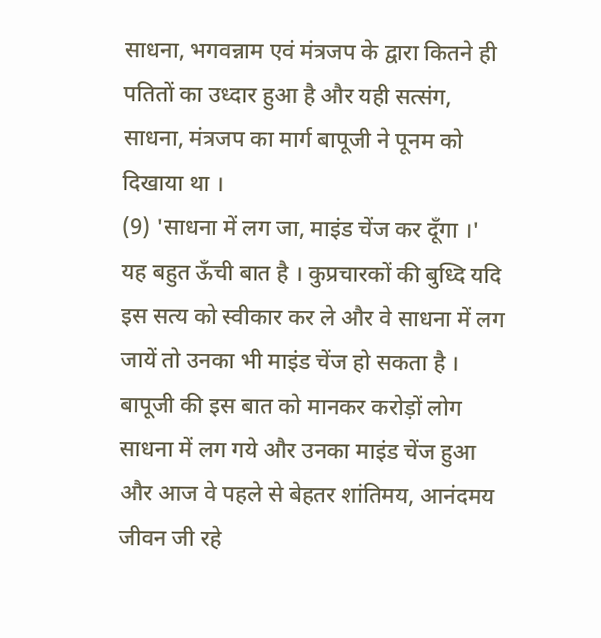साधना, भगवन्नाम एवं मंत्रजप के द्वारा कितने ही पतितों का उध्दार हुआ है और यही सत्संग, साधना, मंत्रजप का मार्ग बापूजी ने पूनम को दिखाया था ।
(9) 'साधना में लग जा, माइंड चेंज कर दूँगा ।' यह बहुत ऊँची बात है । कुप्रचारकों की बुध्दि यदि इस सत्य को स्वीकार कर ले और वे साधना में लग जायें तो उनका भी माइंड चेंज हो सकता है । बापूजी की इस बात को मानकर करोड़ों लोग साधना में लग गये और उनका माइंड चेंज हुआ और आज वे पहले से बेहतर शांतिमय, आनंदमय जीवन जी रहे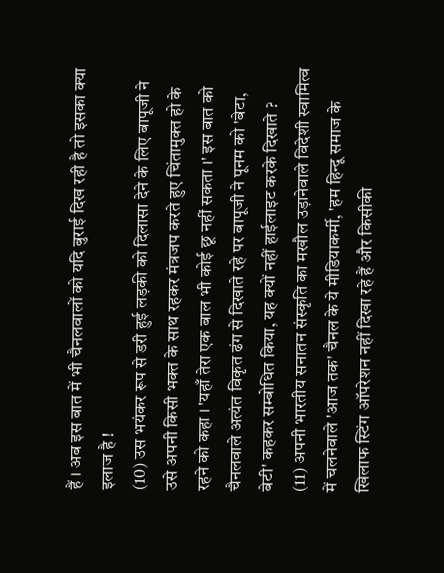हैं । अब इस बात में भी चैनलवालों को यदि बुराई दिख रही है तो इसका क्या इलाज है !
(10) उस भयंकर रूप से डरी हुई लड़की को दिलासा देने के लिए बापूजी ने उसे अपनी किसी भक्त के साथ रहकर मंत्रजप करते हुए चिंतामुक्त हो के रहने को कहा । 'यहाँ तेरा एक बाल भी कोई छू नहीं सकता ।' इस बात को चैनलवाले अत्यंत विकृत ढंग से दिखाते रहे पर बापूजी ने पूनम को 'बेटा, बेटी' कहकर सम्बोधित किया, यह क्यों नहीं हाईलाइट करके दिखाते ?
(11) अपनी भारतीय सनातन संस्कृति का मखौल उड़ानेवाले विदेशी स्वामित्व में चलनेवाले 'आज तक' चैनल के ये मीडियाकर्मी, 'हम हिन्दू समाज के खिलाफ स्टिंग ऑपरेशन नहीं दिखा रहे हैं और किसीकी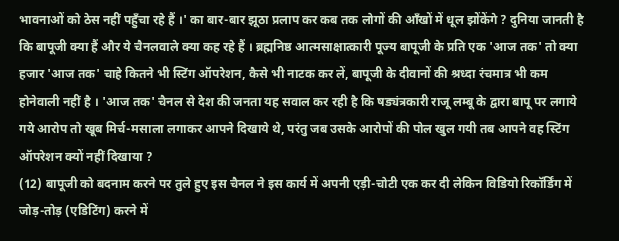भावनाओं को ठेस नहीं पहुँचा रहे हैं ।' का बार-बार झूठा प्रलाप कर कब तक लोगों की ऑंखों में धूल झोंकेंगे ? दुनिया जानती है कि बापूजी क्या हैं और ये चैनलवाले क्या कह रहे हैं । ब्रह्मनिष्ठ आत्मसाक्षात्कारी पूज्य बापूजी के प्रति एक 'आज तक' तो क्या हजार 'आज तक' चाहे कितने भी स्टिंग ऑपरेशन, कैसे भी नाटक कर लें, बापूजी के दीवानों की श्रध्दा रंचमात्र भी कम होनेवाली नहीं है । 'आज तक' चैनल से देश की जनता यह सवाल कर रही है कि षड्यंत्रकारी राजू लम्बू के द्वारा बापू पर लगाये गये आरोप तो खूब मिर्च-मसाला लगाकर आपने दिखाये थे, परंतु जब उसके आरोपों की पोल खुल गयी तब आपने वह स्टिंग ऑपरेशन क्यों नहीं दिखाया ?
(12) बापूजी को बदनाम करने पर तुले हुए इस चैनल ने इस कार्य में अपनी एड़ी-चोटी एक कर दी लेकिन विडियो रिकॉर्डिंग में जोड़-तोड़ (एडिटिंग) करने में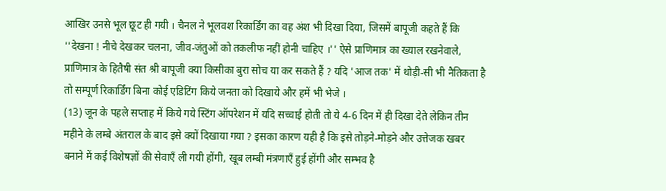आखिर उनसे भूल छूट ही गयी । चैनल ने भूलवश रिकार्डिंग का वह अंश भी दिखा दिया, जिसमें बापूजी कहते हैं कि ''देखना ! नीचे देखकर चलना, जीव-जंतुओं को तकलीफ नहीं होनी चाहिए ।'' ऐसे प्राणिमात्र का ख्याल रखनेवाले, प्राणिमात्र के हितैषी संत श्री बापूजी क्या किसीका बुरा सोच या कर सकते हैं ? यदि 'आज तक' में थोड़ी-सी भी नैतिकता है तो सम्पूर्ण रिकार्डिंग बिना कोई एडिटिंग किये जनता को दिखाये और हमें भी भेजे ।
(13) जून के पहले सप्ताह में किये गये स्टिंग ऑपरेशन में यदि सच्चाई होती तो ये 4-6 दिन में ही दिखा देते लेकिन तीन महीने के लम्बे अंतराल के बाद इसे क्यों दिखाया गया ? इसका कारण यही है कि इसे तोड़ने-मोड़ने और उत्तेजक खबर बनाने में कई विशेषज्ञों की सेवाएँ ली गयी होंगी, खूब लम्बी मंत्रणाएँ हुई होंगी और सम्भव है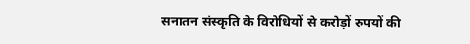सनातन संस्कृति के विरोधियों से करोड़ों रुपयों की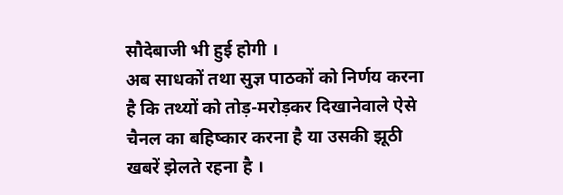सौदेबाजी भी हुई होगी ।
अब साधकों तथा सुज्ञ पाठकों को निर्णय करना है कि तथ्यों को तोड़-मरोड़कर दिखानेवाले ऐसे चैनल का बहिष्कार करना है या उसकी झूठी खबरें झेलते रहना है ।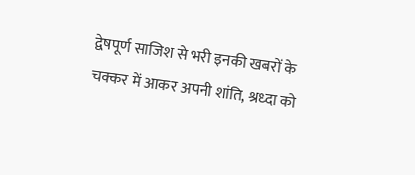द्वेषपूर्ण साजिश से भरी इनकी खबरों के चक्कर में आकर अपनी शांति, श्रध्दा को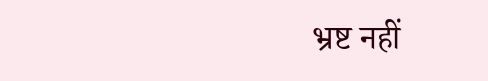भ्रष्ट नहीं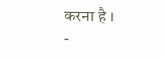करना है ।
-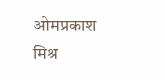ओमप्रकाश मिश्र